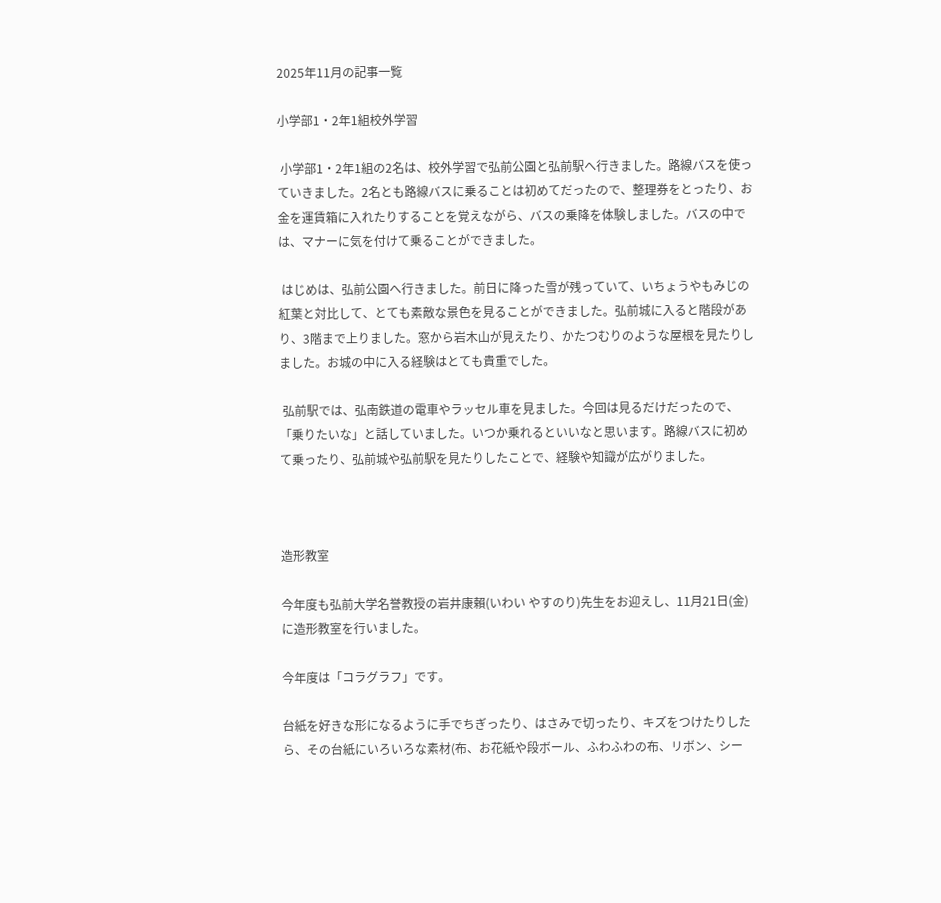2025年11月の記事一覧

小学部1・2年1組校外学習

 小学部1・2年1組の2名は、校外学習で弘前公園と弘前駅へ行きました。路線バスを使っていきました。2名とも路線バスに乗ることは初めてだったので、整理券をとったり、お金を運賃箱に入れたりすることを覚えながら、バスの乗降を体験しました。バスの中では、マナーに気を付けて乗ることができました。

 はじめは、弘前公園へ行きました。前日に降った雪が残っていて、いちょうやもみじの紅葉と対比して、とても素敵な景色を見ることができました。弘前城に入ると階段があり、3階まで上りました。窓から岩木山が見えたり、かたつむりのような屋根を見たりしました。お城の中に入る経験はとても貴重でした。

 弘前駅では、弘南鉄道の電車やラッセル車を見ました。今回は見るだけだったので、「乗りたいな」と話していました。いつか乗れるといいなと思います。路線バスに初めて乗ったり、弘前城や弘前駅を見たりしたことで、経験や知識が広がりました。



造形教室

今年度も弘前大学名誉教授の岩井康賴(いわい やすのり)先生をお迎えし、11月21日(金)に造形教室を行いました。

今年度は「コラグラフ」です。

台紙を好きな形になるように手でちぎったり、はさみで切ったり、キズをつけたりしたら、その台紙にいろいろな素材(布、お花紙や段ボール、ふわふわの布、リボン、シー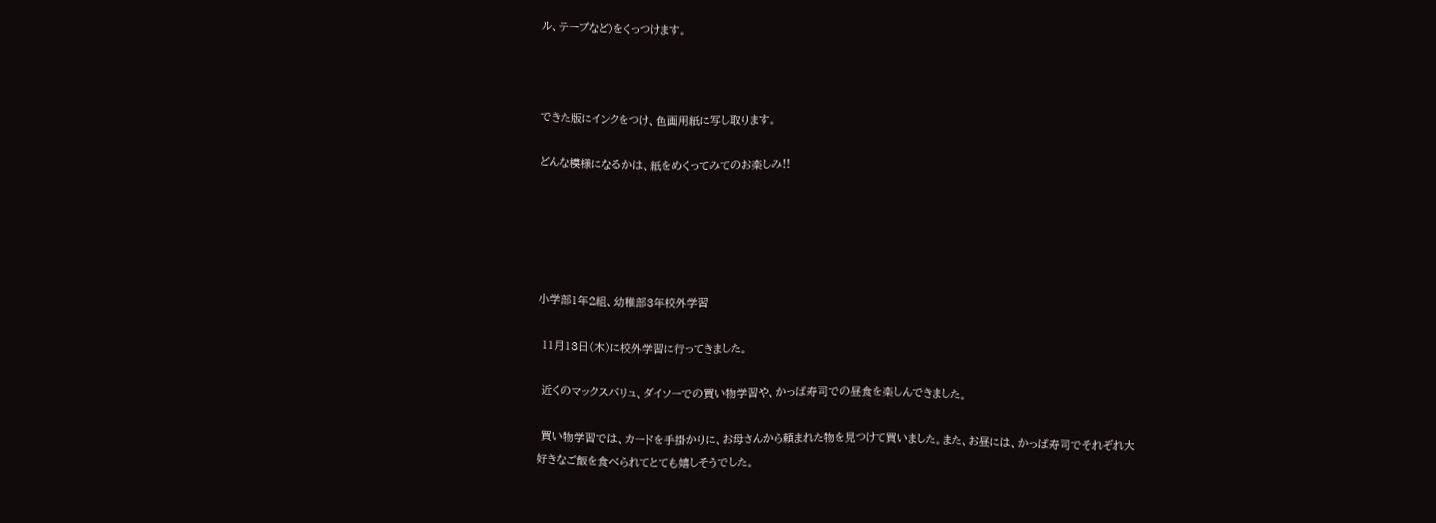ル、テープなど)をくっつけます。



できた版にインクをつけ、色画用紙に写し取ります。

どんな模様になるかは、紙をめくってみてのお楽しみ!!





小学部1年2組、幼稚部3年校外学習

 11月13日(木)に校外学習に行ってきました。

 近くのマックスバリュ、ダイソーでの買い物学習や、かっぱ寿司での昼食を楽しんできました。

 買い物学習では、カードを手掛かりに、お母さんから頼まれた物を見つけて買いました。また、お昼には、かっぱ寿司でそれぞれ大好きなご飯を食べられてとても嬉しそうでした。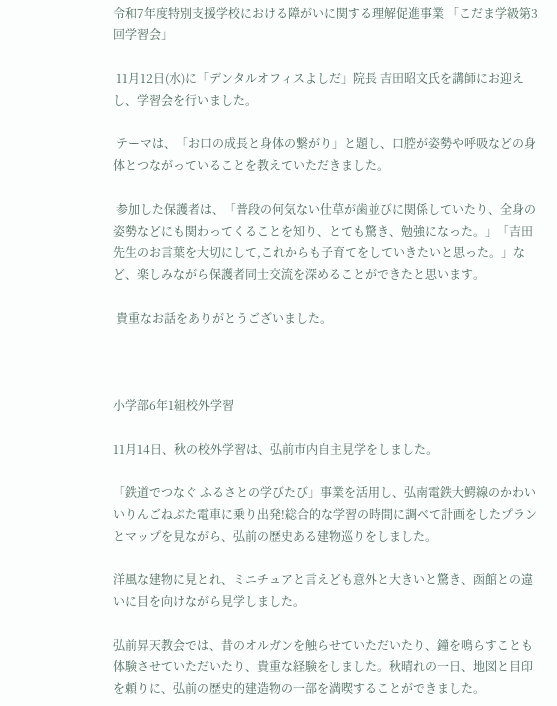令和7年度特別支援学校における障がいに関する理解促進事業 「こだま学級第3回学習会」

 11月12日(水)に「デンタルオフィスよしだ」院長 吉田昭文氏を講師にお迎えし、学習会を行いました。

 テーマは、「お口の成長と身体の繋がり」と題し、口腔が姿勢や呼吸などの身体とつながっていることを教えていただきました。

 参加した保護者は、「普段の何気ない仕草が歯並びに関係していたり、全身の姿勢などにも関わってくることを知り、とても驚き、勉強になった。」「吉田先生のお言葉を大切にして,これからも子育てをしていきたいと思った。」など、楽しみながら保護者同士交流を深めることができたと思います。

 貴重なお話をありがとうございました。



小学部6年1組校外学習

11月14日、秋の校外学習は、弘前市内自主見学をしました。

「鉄道でつなぐ ふるさとの学びたび」事業を活用し、弘南電鉄大鰐線のかわいいりんごねぷた電車に乗り出発!総合的な学習の時間に調べて計画をしたプランとマップを見ながら、弘前の歴史ある建物巡りをしました。

洋風な建物に見とれ、ミニチュアと言えども意外と大きいと驚き、函館との違いに目を向けながら見学しました。

弘前昇天教会では、昔のオルガンを触らせていただいたり、鐘を鳴らすことも体験させていただいたり、貴重な経験をしました。秋晴れの一日、地図と目印を頼りに、弘前の歴史的建造物の一部を満喫することができました。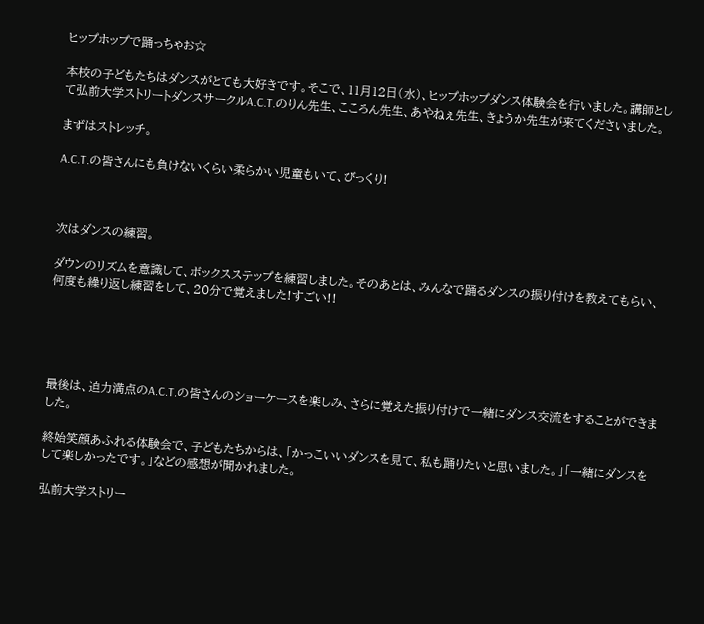ヒップホップで踊っちゃお☆

本校の子どもたちはダンスがとても大好きです。そこで、11月12日(水)、ヒップホップダンス体験会を行いました。講師として弘前大学ストリートダンスサークルA.C.T.のりん先生、こころん先生、あやねぇ先生、きょうか先生が来てくださいました。

まずはストレッチ。

A.C.T.の皆さんにも負けないくらい柔らかい児童もいて、びっくり!



次はダンスの練習。

ダウンのリズムを意識して、ボックスステップを練習しました。そのあとは、みんなで踊るダンスの振り付けを教えてもらい、何度も繰り返し練習をして、20分で覚えました!すごい!!





最後は、迫力満点のA.C.T.の皆さんのショーケースを楽しみ、さらに覚えた振り付けで一緒にダンス交流をすることができました。

終始笑顔あふれる体験会で、子どもたちからは、「かっこいいダンスを見て、私も踊りたいと思いました。」「一緒にダンスをして楽しかったです。」などの感想が聞かれました。

弘前大学ストリー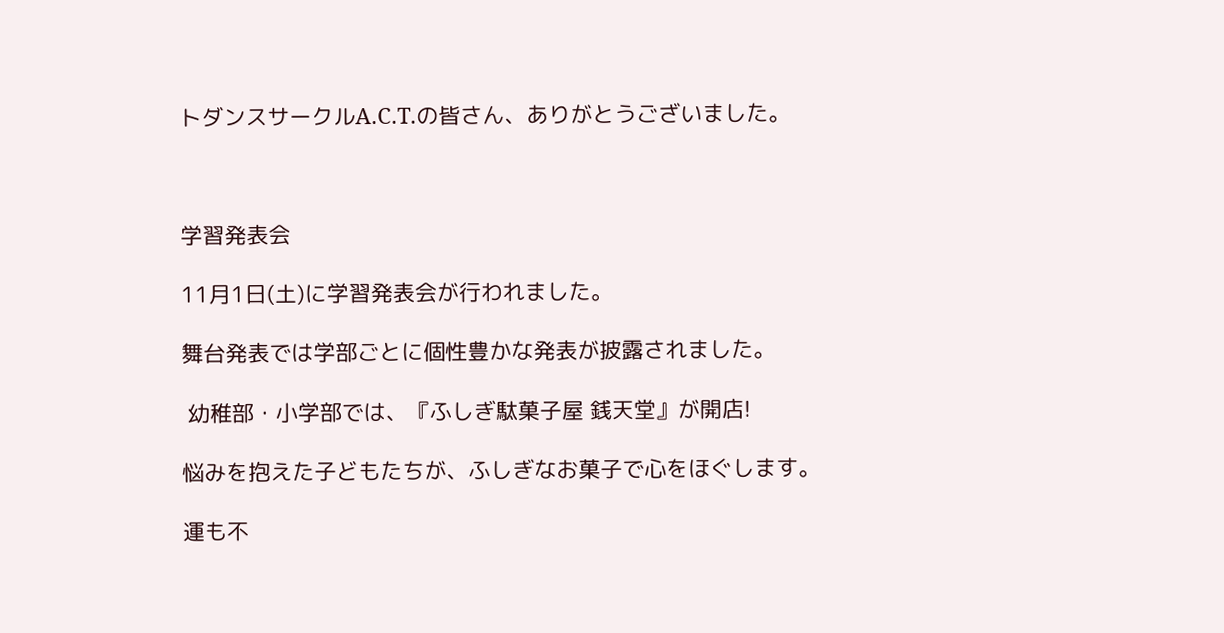トダンスサークルA.C.T.の皆さん、ありがとうございました。



学習発表会

11月1日(土)に学習発表会が行われました。

舞台発表では学部ごとに個性豊かな発表が披露されました。

 幼稚部・小学部では、『ふしぎ駄菓子屋 銭天堂』が開店!

悩みを抱えた子どもたちが、ふしぎなお菓子で心をほぐします。

運も不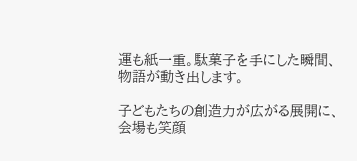運も紙一重。駄菓子を手にした瞬間、物語が動き出します。

子どもたちの創造力が広がる展開に、会場も笑顔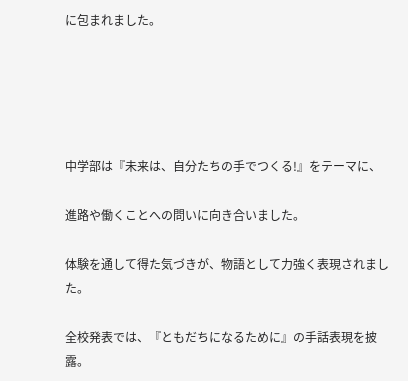に包まれました。





中学部は『未来は、自分たちの手でつくる!』をテーマに、

進路や働くことへの問いに向き合いました。

体験を通して得た気づきが、物語として力強く表現されました。

全校発表では、『ともだちになるために』の手話表現を披露。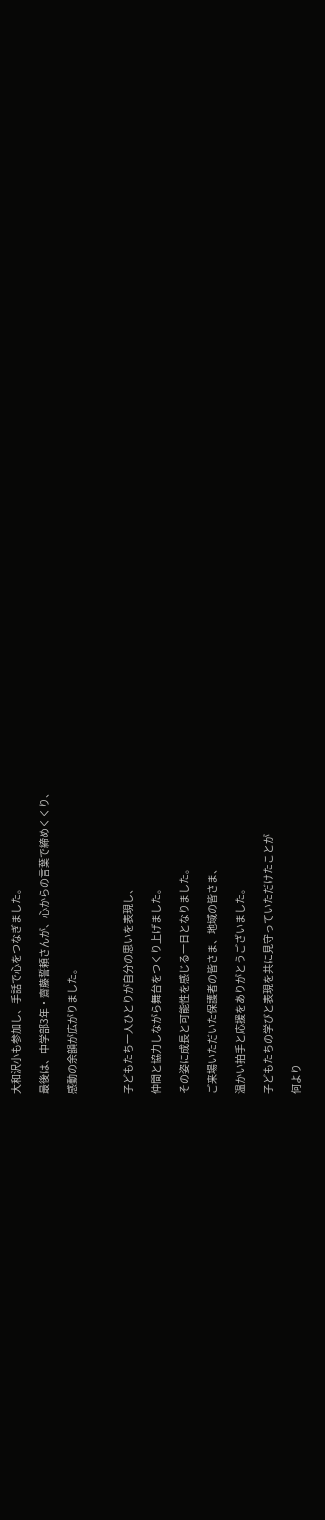大和沢小も参加し、手話で心をつなぎました。

最後は、中学部3年・齋藤誓頼さんが、心からの言葉で締めくくり、

感動の余韻が広がりました。



子どもたち一人ひとりが自分の思いを表現し、

仲間と協力しながら舞台をつくり上げました。

その姿に成長と可能性を感じる一日となりました。

ご来場いただいた保護者の皆さま、地域の皆さま、

温かい拍手と応援をありがとうございました。

子どもたちの学びと表現を共に見守っていただけたことが

何より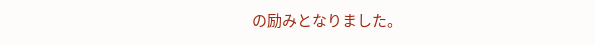の励みとなりました。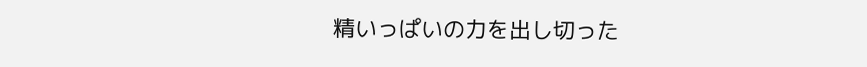精いっぱいの力を出し切った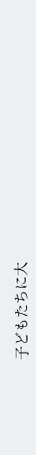子どもたちに大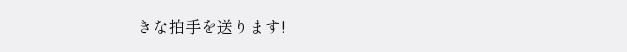きな拍手を送ります!